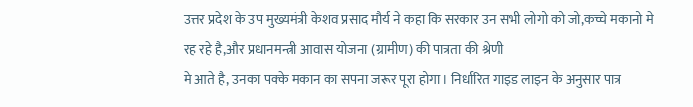उत्तर प्रदेश के उप मुख्यमंत्री केशव प्रसाद मौर्य ने कहा कि सरकार उन सभी लोगो को जो,कच्चे मकानो मे रह रहे है,और प्रधानमन्त्री आवास योजना (ग्रामीण) की पात्रता की श्रेणी
मे आते है, उनका पक्के मकान का सपना जरूर पूरा होगा। निर्धारित गाइड लाइन के अनुसार पात्र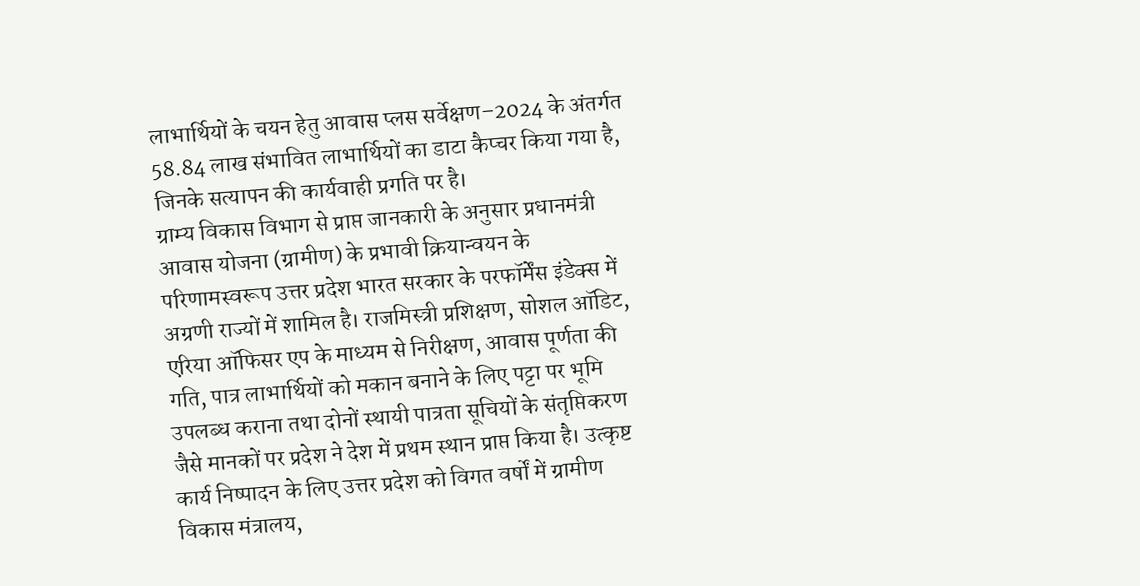लाभार्थियों के चयन हेतु आवास प्लस सर्वेक्षण–2024 के अंतर्गत 58.84 लाख संभावित लाभार्थियों का डाटा कैप्चर किया गया है, जिनके सत्यापन की कार्यवाही प्रगति पर है।
ग्राम्य विकास विभाग से प्राप्त जानकारी के अनुसार प्रधानमंत्री आवास योजना (ग्रामीण) के प्रभावी क्रियान्वयन के परिणामस्वरूप उत्तर प्रदेश भारत सरकार के परफॉर्मेंस इंडेक्स में अग्रणी राज्यों में शामिल है। राजमिस्त्री प्रशिक्षण, सोशल ऑडिट, एरिया ऑफिसर एप के माध्यम से निरीक्षण, आवास पूर्णता की गति, पात्र लाभार्थियों को मकान बनाने के लिए पट्टा पर भूमि उपलब्ध कराना तथा दोनों स्थायी पात्रता सूचियों के संतृप्तिकरण जैसे मानकों पर प्रदेश ने देश में प्रथम स्थान प्राप्त किया है। उत्कृष्ट कार्य निष्पादन के लिए उत्तर प्रदेश को विगत वर्षों में ग्रामीण विकास मंत्रालय,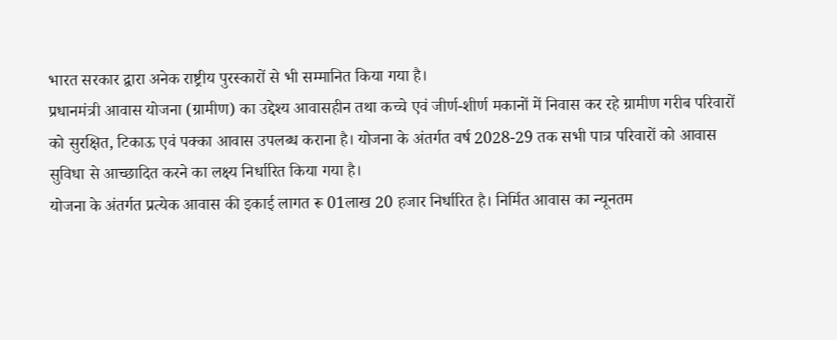भारत सरकार द्वारा अनेक राष्ट्रीय पुरस्कारों से भी सम्मानित किया गया है।
प्रधानमंत्री आवास योजना (ग्रामीण) का उद्देश्य आवासहीन तथा कच्चे एवं जीर्ण-शीर्ण मकानों में निवास कर रहे ग्रामीण गरीब परिवारों को सुरक्षित, टिकाऊ एवं पक्का आवास उपलब्ध कराना है। योजना के अंतर्गत वर्ष 2028-29 तक सभी पात्र परिवारों को आवास सुविधा से आच्छादित करने का लक्ष्य निर्धारित किया गया है।
योजना के अंतर्गत प्रत्येक आवास की इकाई लागत रू 01लाख 20 हजार निर्धारित है। निर्मित आवास का न्यूनतम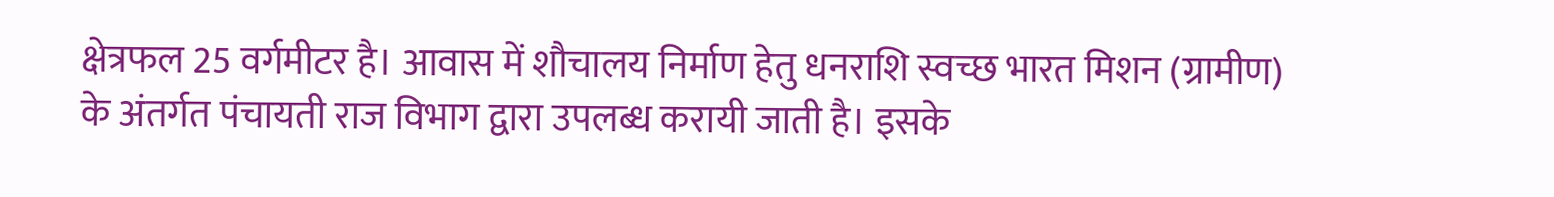क्षेत्रफल 25 वर्गमीटर है। आवास में शौचालय निर्माण हेतु धनराशि स्वच्छ भारत मिशन (ग्रामीण) के अंतर्गत पंचायती राज विभाग द्वारा उपलब्ध करायी जाती है। इसके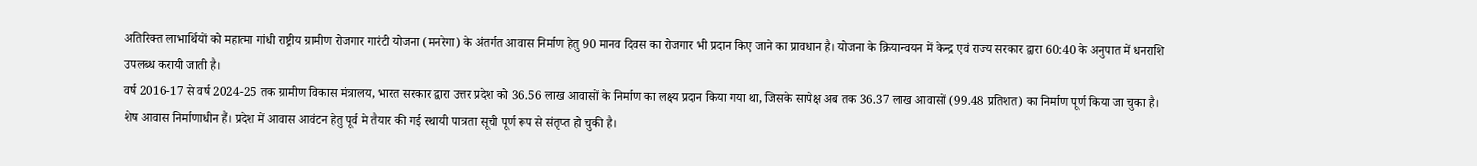अतिरिक्त लाभार्थियों को महात्मा गांधी राष्ट्रीय ग्रामीण रोजगार गारंटी योजना (मनरेगा) के अंतर्गत आवास निर्माण हेतु 90 मानव दिवस का रोजगार भी प्रदान किए जाने का प्रावधान है। योजना के क्रियान्वयन में केन्द्र एवं राज्य सरकार द्वारा 60:40 के अनुपात में धनराशि उपलब्ध करायी जाती है।
वर्ष 2016-17 से वर्ष 2024-25 तक ग्रामीण विकास मंत्रालय, भारत सरकार द्वारा उत्तर प्रदेश को 36.56 लाख आवासों के निर्माण का लक्ष्य प्रदान किया गया था, जिसके सापेक्ष अब तक 36.37 लाख आवासों (99.48 प्रतिशत) का निर्माण पूर्ण किया जा चुका है। शेष आवास निर्माणाधीन हैं। प्रदेश में आवास आवंटन हेतु पूर्व मे तैयार की गई स्थायी पात्रता सूची पूर्ण रूप से संतृप्त हो चुकी है।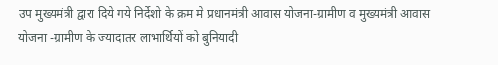उप मुख्यमंत्री द्वारा दिये गये निर्देशो के क्रम मे प्रधानमंत्री आवास योजना-ग्रामीण व मुख्यमंत्री आवास योजना -ग्रामीण के ज्यादातर लाभार्थियों को बुनियादी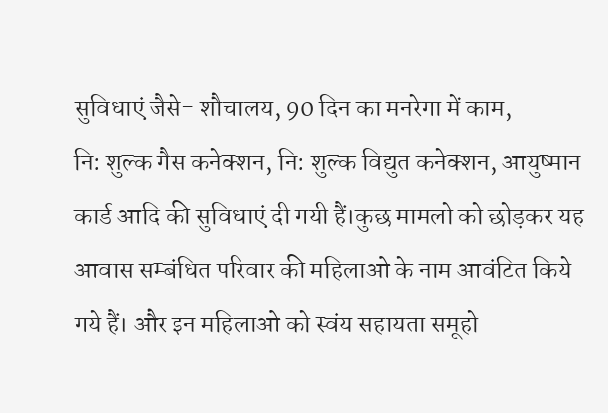सुविधाएं जैसे- शौचालय, 90 दिन का मनरेगा में काम,
नि: शुल्क गैस कनेक्शन, नि: शुल्क विद्युत कनेक्शन, आयुष्मान कार्ड आदि की सुविधाएं दी गयी हैं।कुछ मामलो को छोड़कर यह आवास सम्बंधित परिवार की महिलाओ के नाम आवंटित किये गये हैं। और इन महिलाओ को स्वंय सहायता समूहो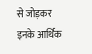से जोड़कर इनके आर्थिक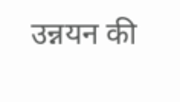उन्नयन की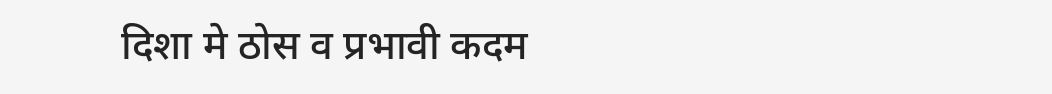दिशा मे ठोस व प्रभावी कदम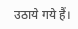उठाये गये हैं।